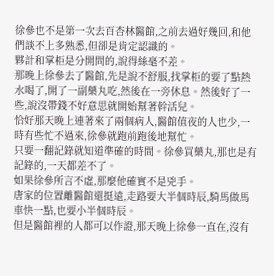徐參也不是第一次去百杏林醫館,之前去過好幾回,和他們談不上多熟悉,但卻是肯定認識的。
夥計和掌柜是分開問的,說得絲毫不差。
那晚上徐參去了醫館,先是說不舒服,找掌柜的要了點熱水喝了,開了一副藥丸吃,然後在一旁休息。然後好了一些,說沒帶錢不好意思就開始幫著幹活兒。
恰好那天晚上連著來了兩個病人,醫館值夜的人也少,一時有些忙不過來,徐參就跑前跑後地幫忙。
只要一翻記錄就知道準確的時間。徐參買藥丸,那也是有記錄的,一天都差不了。
如果徐參所言不虛,那麼他確實不是兇手。
唐家的位置離醫館還挺遠,走路要大半個時辰,騎馬做馬車快一點,也要小半個時辰。
但是醫館裡的人都可以作證,那天晚上徐參一直在,沒有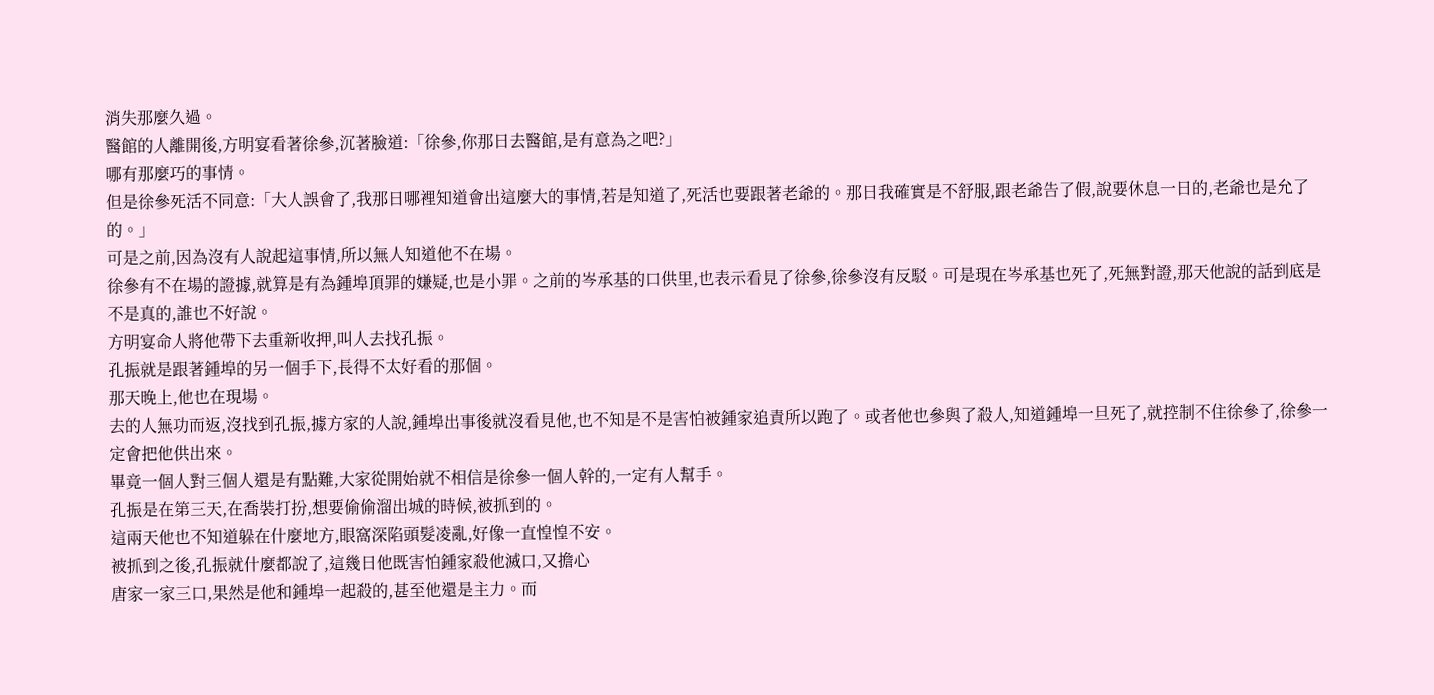消失那麼久過。
醫館的人離開後,方明宴看著徐參,沉著臉道:「徐參,你那日去醫館,是有意為之吧?」
哪有那麼巧的事情。
但是徐參死活不同意:「大人誤會了,我那日哪裡知道會出這麼大的事情,若是知道了,死活也要跟著老爺的。那日我確實是不舒服,跟老爺告了假,說要休息一日的,老爺也是允了的。」
可是之前,因為沒有人說起這事情,所以無人知道他不在場。
徐參有不在場的證據,就算是有為鍾埠頂罪的嫌疑,也是小罪。之前的岑承基的口供里,也表示看見了徐參,徐參沒有反駁。可是現在岑承基也死了,死無對證,那天他說的話到底是不是真的,誰也不好說。
方明宴命人將他帶下去重新收押,叫人去找孔振。
孔振就是跟著鍾埠的另一個手下,長得不太好看的那個。
那天晚上,他也在現場。
去的人無功而返,沒找到孔振,據方家的人說,鍾埠出事後就沒看見他,也不知是不是害怕被鍾家追責所以跑了。或者他也參與了殺人,知道鍾埠一旦死了,就控制不住徐參了,徐參一定會把他供出來。
畢竟一個人對三個人還是有點難,大家從開始就不相信是徐參一個人幹的,一定有人幫手。
孔振是在第三天,在喬裝打扮,想要偷偷溜出城的時候,被抓到的。
這兩天他也不知道躲在什麼地方,眼窩深陷頭髮凌亂,好像一直惶惶不安。
被抓到之後,孔振就什麼都說了,這幾日他既害怕鍾家殺他滅口,又擔心
唐家一家三口,果然是他和鍾埠一起殺的,甚至他還是主力。而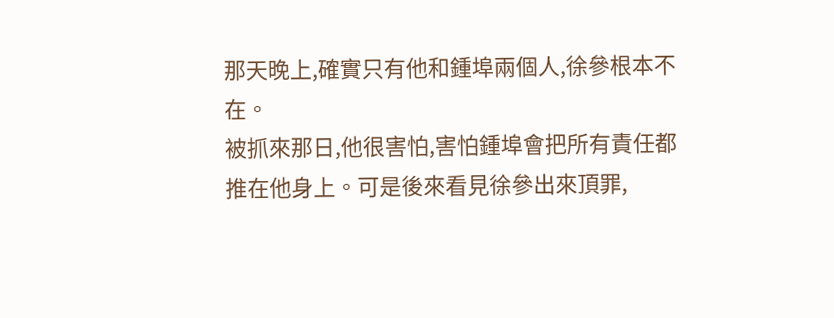那天晚上,確實只有他和鍾埠兩個人,徐參根本不在。
被抓來那日,他很害怕,害怕鍾埠會把所有責任都推在他身上。可是後來看見徐參出來頂罪,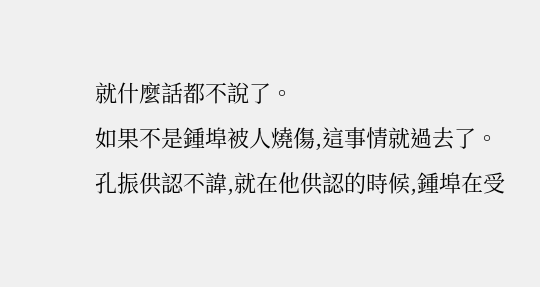就什麼話都不說了。
如果不是鍾埠被人燒傷,這事情就過去了。
孔振供認不諱,就在他供認的時候,鍾埠在受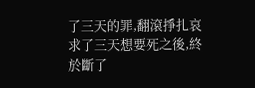了三天的罪,翻滾掙扎哀求了三天想要死之後,終於斷了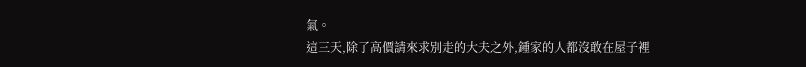氣。
這三天,除了高價請來求別走的大夫之外,鍾家的人都沒敢在屋子裡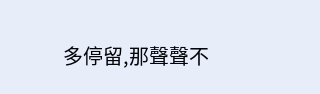多停留,那聲聲不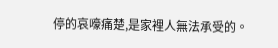停的哀嚎痛楚,是家裡人無法承受的。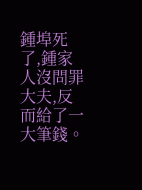鍾埠死了,鍾家人沒問罪大夫,反而給了一大筆錢。